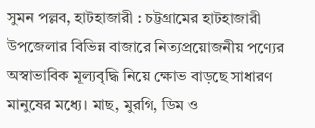সুমন পল্লব, হাটহাজারী : চট্টগ্রামের হাটহাজারী উপজেলার বিভিন্ন বাজারে নিত্যপ্রয়োজনীয় পণ্যের অস্বাভাবিক মূল্যবৃদ্ধি নিয়ে ক্ষোভ বাড়ছে সাধারণ মানুষের মধ্যে। মাছ, মুরগি, ডিম ও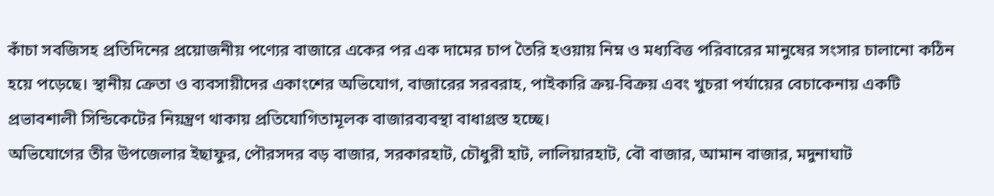কাঁচা সবজিসহ প্রতিদিনের প্রয়োজনীয় পণ্যের বাজারে একের পর এক দামের চাপ তৈরি হওয়ায় নিম্ন ও মধ্যবিত্ত পরিবারের মানুষের সংসার চালানো কঠিন হয়ে পড়েছে। স্থানীয় ক্রেতা ও ব্যবসায়ীদের একাংশের অভিযোগ, বাজারের সরবরাহ, পাইকারি ক্রয়-বিক্রয় এবং খুচরা পর্যায়ের বেচাকেনায় একটি প্রভাবশালী সিন্ডিকেটের নিয়ন্ত্রণ থাকায় প্রতিযোগিতামূলক বাজারব্যবস্থা বাধাগ্রস্ত হচ্ছে।
অভিযোগের তীর উপজেলার ইছাফুর, পৌরসদর বড় বাজার, সরকারহাট, চৌধুরী হাট, লালিয়ারহাট, বৌ বাজার, আমান বাজার, মদুনাঘাট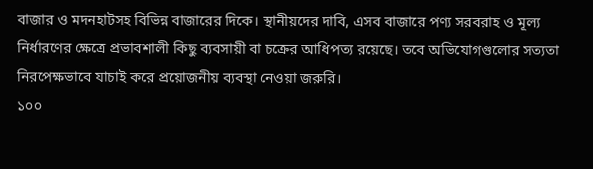বাজার ও মদনহাটসহ বিভিন্ন বাজারের দিকে। স্থানীয়দের দাবি, এসব বাজারে পণ্য সরবরাহ ও মূল্য নির্ধারণের ক্ষেত্রে প্রভাবশালী কিছু ব্যবসায়ী বা চক্রের আধিপত্য রয়েছে। তবে অভিযোগগুলোর সত্যতা নিরপেক্ষভাবে যাচাই করে প্রয়োজনীয় ব্যবস্থা নেওয়া জরুরি।
১০০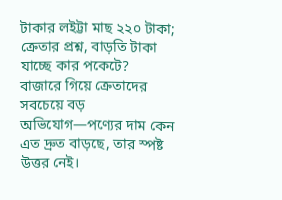টাকার লইট্টা মাছ ২২০ টাকা; ক্রেতার প্রশ্ন, বাড়তি টাকা যাচ্ছে কার পকেটে?
বাজারে গিয়ে ক্রেতাদের সবচেয়ে বড় অভিযোগ—পণ্যের দাম কেন এত দ্রুত বাড়ছে, তার স্পষ্ট উত্তর নেই।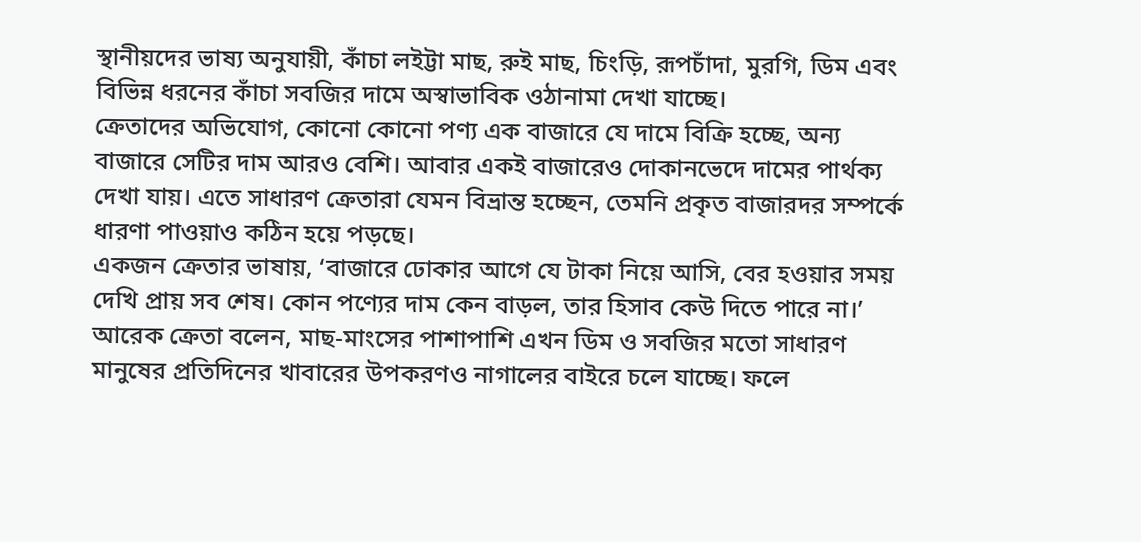স্থানীয়দের ভাষ্য অনুযায়ী, কাঁচা লইট্টা মাছ, রুই মাছ, চিংড়ি, রূপচাঁদা, মুরগি, ডিম এবং বিভিন্ন ধরনের কাঁচা সবজির দামে অস্বাভাবিক ওঠানামা দেখা যাচ্ছে।
ক্রেতাদের অভিযোগ, কোনো কোনো পণ্য এক বাজারে যে দামে বিক্রি হচ্ছে, অন্য বাজারে সেটির দাম আরও বেশি। আবার একই বাজারেও দোকানভেদে দামের পার্থক্য দেখা যায়। এতে সাধারণ ক্রেতারা যেমন বিভ্রান্ত হচ্ছেন, তেমনি প্রকৃত বাজারদর সম্পর্কে ধারণা পাওয়াও কঠিন হয়ে পড়ছে।
একজন ক্রেতার ভাষায়, ‘বাজারে ঢোকার আগে যে টাকা নিয়ে আসি, বের হওয়ার সময় দেখি প্রায় সব শেষ। কোন পণ্যের দাম কেন বাড়ল, তার হিসাব কেউ দিতে পারে না।’
আরেক ক্রেতা বলেন, মাছ-মাংসের পাশাপাশি এখন ডিম ও সবজির মতো সাধারণ মানুষের প্রতিদিনের খাবারের উপকরণও নাগালের বাইরে চলে যাচ্ছে। ফলে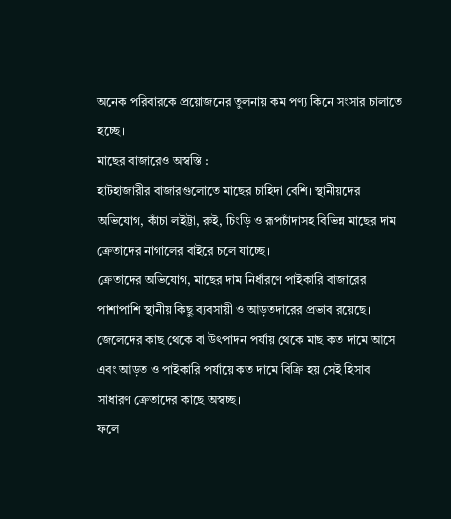অনেক পরিবারকে প্রয়োজনের তুলনায় কম পণ্য কিনে সংসার চালাতে হচ্ছে।
মাছের বাজারেও অস্বস্তি :
হাটহাজারীর বাজারগুলোতে মাছের চাহিদা বেশি। স্থানীয়দের অভিযোগ, কাঁচা লইট্টা, রুই, চিংড়ি ও রূপচাঁদাসহ বিভিন্ন মাছের দাম ক্রেতাদের নাগালের বাইরে চলে যাচ্ছে।
ক্রেতাদের অভিযোগ, মাছের দাম নির্ধারণে পাইকারি বাজারের পাশাপাশি স্থানীয় কিছু ব্যবসায়ী ও আড়তদারের প্রভাব রয়েছে। জেলেদের কাছ থেকে বা উৎপাদন পর্যায় থেকে মাছ কত দামে আসে এবং আড়ত ও পাইকারি পর্যায়ে কত দামে বিক্রি হয় সেই হিসাব সাধারণ ক্রেতাদের কাছে অস্বচ্ছ।
ফলে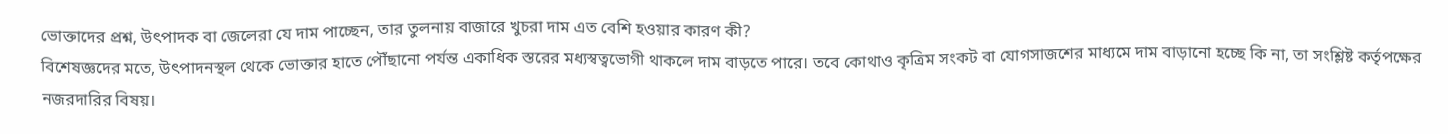ভোক্তাদের প্রশ্ন, উৎপাদক বা জেলেরা যে দাম পাচ্ছেন, তার তুলনায় বাজারে খুচরা দাম এত বেশি হওয়ার কারণ কী?
বিশেষজ্ঞদের মতে, উৎপাদনস্থল থেকে ভোক্তার হাতে পৌঁছানো পর্যন্ত একাধিক স্তরের মধ্যস্বত্বভোগী থাকলে দাম বাড়তে পারে। তবে কোথাও কৃত্রিম সংকট বা যোগসাজশের মাধ্যমে দাম বাড়ানো হচ্ছে কি না, তা সংশ্লিষ্ট কর্তৃপক্ষের নজরদারির বিষয়।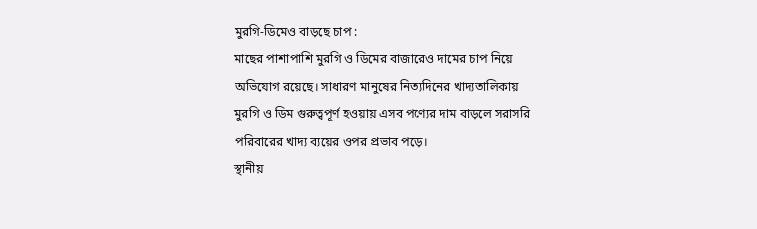মুরগি-ডিমেও বাড়ছে চাপ :
মাছের পাশাপাশি মুরগি ও ডিমের বাজারেও দামের চাপ নিয়ে অভিযোগ রয়েছে। সাধারণ মানুষের নিত্যদিনের খাদ্যতালিকায় মুরগি ও ডিম গুরুত্বপূর্ণ হওয়ায় এসব পণ্যের দাম বাড়লে সরাসরি পরিবারের খাদ্য ব্যয়ের ওপর প্রভাব পড়ে।
স্থানীয়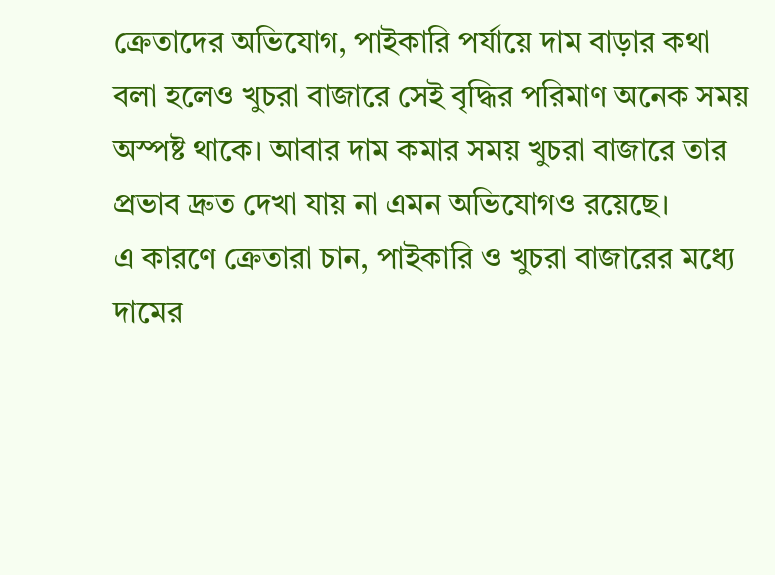ক্রেতাদের অভিযোগ, পাইকারি পর্যায়ে দাম বাড়ার কথা বলা হলেও খুচরা বাজারে সেই বৃদ্ধির পরিমাণ অনেক সময় অস্পষ্ট থাকে। আবার দাম কমার সময় খুচরা বাজারে তার প্রভাব দ্রুত দেখা যায় না এমন অভিযোগও রয়েছে।
এ কারণে ক্রেতারা চান, পাইকারি ও খুচরা বাজারের মধ্যে দামের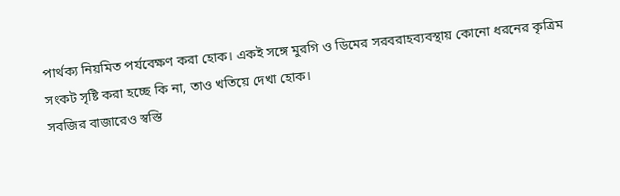পার্থক্য নিয়মিত পর্যবেক্ষণ করা হোক। একই সঙ্গে মুরগি ও ডিমের সরবরাহব্যবস্থায় কোনো ধরনের কৃত্রিম সংকট সৃষ্টি করা হচ্ছে কি না, তাও খতিয়ে দেখা হোক।
সবজির বাজারেও স্বস্তি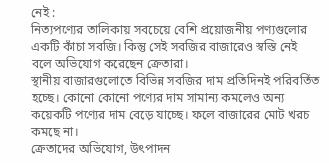নেই :
নিত্যপণ্যের তালিকায় সবচেয়ে বেশি প্রয়োজনীয় পণ্যগুলোর একটি কাঁচা সবজি। কিন্তু সেই সবজির বাজারেও স্বস্তি নেই বলে অভিযোগ করেছেন ক্রেতারা।
স্থানীয় বাজারগুলোতে বিভিন্ন সবজির দাম প্রতিদিনই পরিবর্তিত হচ্ছে। কোনো কোনো পণ্যের দাম সামান্য কমলেও অন্য কয়েকটি পণ্যের দাম বেড়ে যাচ্ছে। ফলে বাজারের মোট খরচ কমছে না।
ক্রেতাদের অভিযোগ, উৎপাদন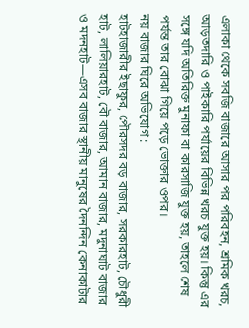এলাকা থেকে সবজি বাজারে আসার পর পরিবহন, শ্রমিক খরচ, আড়তদারি ও পাইকারি পর্যায়ের বিভিন্ন খরচ যুক্ত হয়। কিন্তু এর সঙ্গে যদি অতিরিক্ত মুনাফা বা কারসাজি যুক্ত হয়, তাহলে শেষ পর্যন্ত তার বোঝা গিয়ে পড়ে ভোক্তার ওপর।
নয় বাজার ঘিরে অভিযোগ :
হাটহাজারীর ইছাফুর, পৌরসদর বড় বাজার, সরকারহাট, চৌধুরী হাট, লালিয়ারহাট, বৌ বাজার, আমান বাজার, মদুনাঘাট বাজার ও মদনহাট—এসব বাজার স্থানীয় মানুষের দৈনন্দিন কেনাকাটার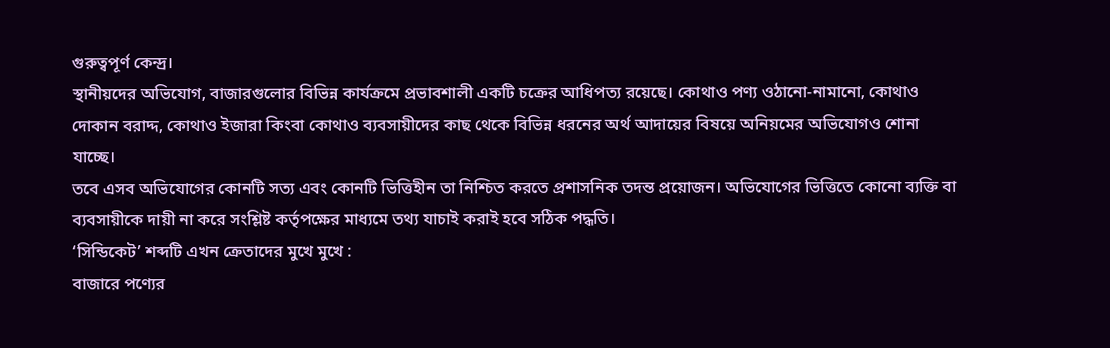গুরুত্বপূর্ণ কেন্দ্র।
স্থানীয়দের অভিযোগ, বাজারগুলোর বিভিন্ন কার্যক্রমে প্রভাবশালী একটি চক্রের আধিপত্য রয়েছে। কোথাও পণ্য ওঠানো-নামানো, কোথাও দোকান বরাদ্দ, কোথাও ইজারা কিংবা কোথাও ব্যবসায়ীদের কাছ থেকে বিভিন্ন ধরনের অর্থ আদায়ের বিষয়ে অনিয়মের অভিযোগও শোনা যাচ্ছে।
তবে এসব অভিযোগের কোনটি সত্য এবং কোনটি ভিত্তিহীন তা নিশ্চিত করতে প্রশাসনিক তদন্ত প্রয়োজন। অভিযোগের ভিত্তিতে কোনো ব্যক্তি বা ব্যবসায়ীকে দায়ী না করে সংশ্লিষ্ট কর্তৃপক্ষের মাধ্যমে তথ্য যাচাই করাই হবে সঠিক পদ্ধতি।
‘সিন্ডিকেট’ শব্দটি এখন ক্রেতাদের মুখে মুখে :
বাজারে পণ্যের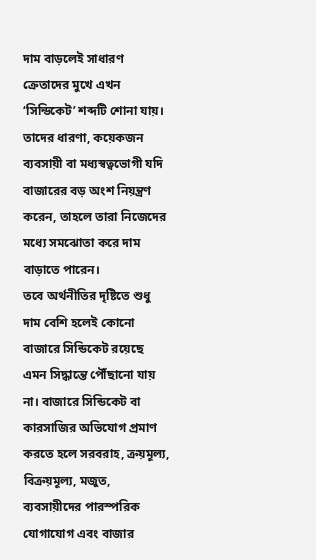দাম বাড়লেই সাধারণ ক্রেতাদের মুখে এখন ‘সিন্ডিকেট’ শব্দটি শোনা যায়। তাদের ধারণা, কয়েকজন ব্যবসায়ী বা মধ্যস্বত্বভোগী যদি বাজারের বড় অংশ নিয়ন্ত্রণ করেন, তাহলে তারা নিজেদের মধ্যে সমঝোতা করে দাম বাড়াতে পারেন।
তবে অর্থনীতির দৃষ্টিতে শুধু দাম বেশি হলেই কোনো বাজারে সিন্ডিকেট রয়েছে এমন সিদ্ধান্তে পৌঁছানো যায় না। বাজারে সিন্ডিকেট বা কারসাজির অভিযোগ প্রমাণ করতে হলে সরবরাহ, ক্রয়মূল্য, বিক্রয়মূল্য, মজুত, ব্যবসায়ীদের পারস্পরিক যোগাযোগ এবং বাজার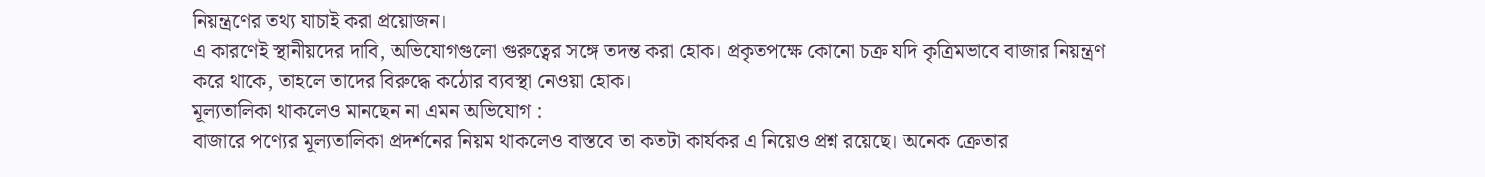নিয়ন্ত্রণের তথ্য যাচাই করা প্রয়োজন।
এ কারণেই স্থানীয়দের দাবি, অভিযোগগুলো গুরুত্বের সঙ্গে তদন্ত করা হোক। প্রকৃতপক্ষে কোনো চক্র যদি কৃত্রিমভাবে বাজার নিয়ন্ত্রণ করে থাকে, তাহলে তাদের বিরুদ্ধে কঠোর ব্যবস্থা নেওয়া হোক।
মূল্যতালিকা থাকলেও মানছেন না এমন অভিযোগ :
বাজারে পণ্যের মূল্যতালিকা প্রদর্শনের নিয়ম থাকলেও বাস্তবে তা কতটা কার্যকর এ নিয়েও প্রশ্ন রয়েছে। অনেক ক্রেতার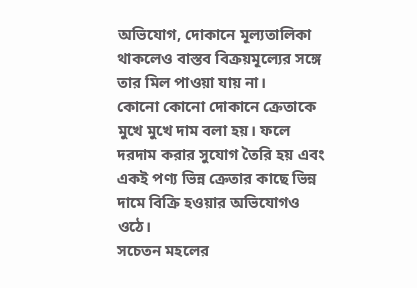অভিযোগ, দোকানে মূল্যতালিকা থাকলেও বাস্তব বিক্রয়মূল্যের সঙ্গে তার মিল পাওয়া যায় না।
কোনো কোনো দোকানে ক্রেতাকে মুখে মুখে দাম বলা হয়। ফলে দরদাম করার সুযোগ তৈরি হয় এবং একই পণ্য ভিন্ন ক্রেতার কাছে ভিন্ন দামে বিক্রি হওয়ার অভিযোগও ওঠে।
সচেতন মহলের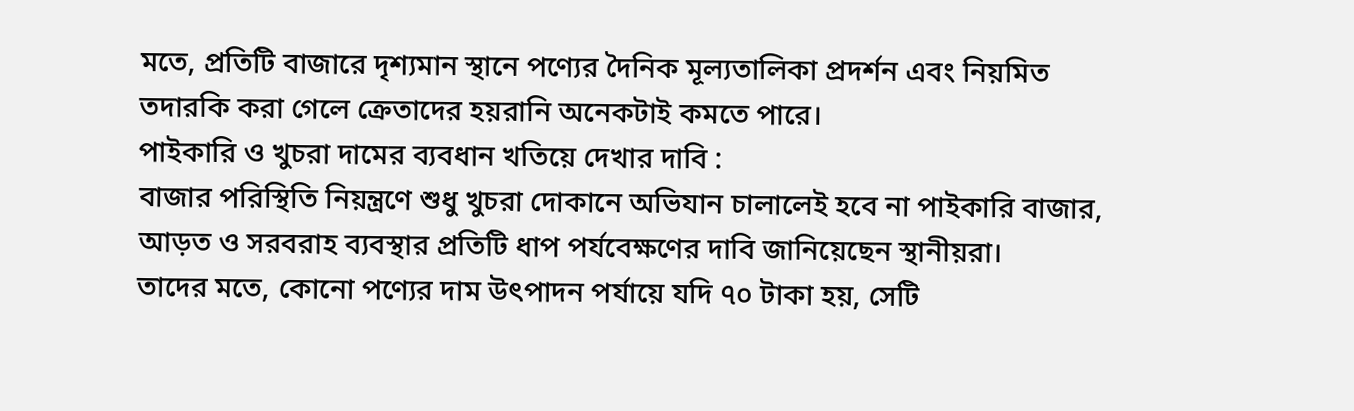মতে, প্রতিটি বাজারে দৃশ্যমান স্থানে পণ্যের দৈনিক মূল্যতালিকা প্রদর্শন এবং নিয়মিত তদারকি করা গেলে ক্রেতাদের হয়রানি অনেকটাই কমতে পারে।
পাইকারি ও খুচরা দামের ব্যবধান খতিয়ে দেখার দাবি :
বাজার পরিস্থিতি নিয়ন্ত্রণে শুধু খুচরা দোকানে অভিযান চালালেই হবে না পাইকারি বাজার, আড়ত ও সরবরাহ ব্যবস্থার প্রতিটি ধাপ পর্যবেক্ষণের দাবি জানিয়েছেন স্থানীয়রা।
তাদের মতে, কোনো পণ্যের দাম উৎপাদন পর্যায়ে যদি ৭০ টাকা হয়, সেটি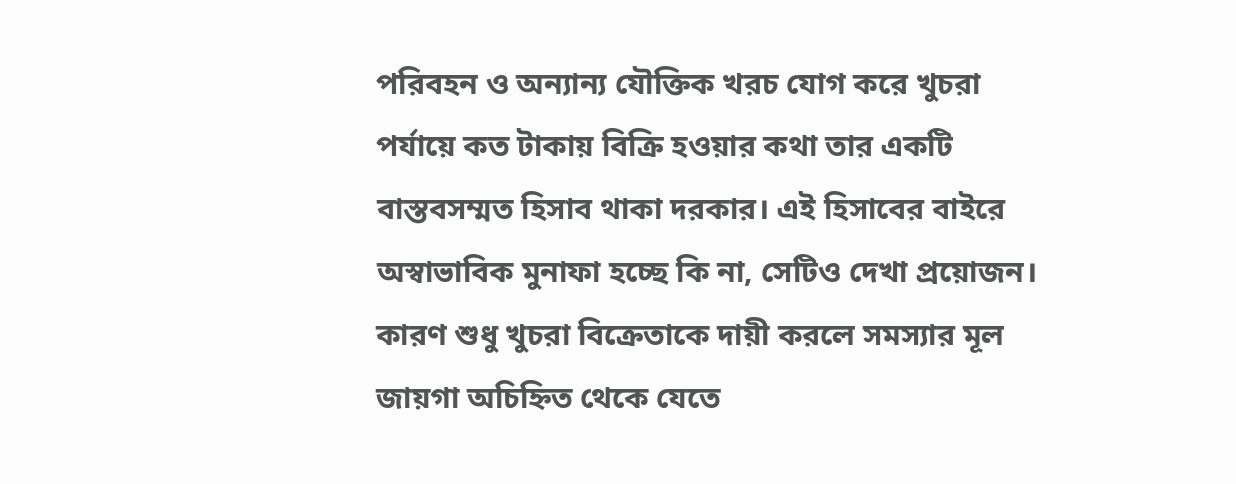পরিবহন ও অন্যান্য যৌক্তিক খরচ যোগ করে খুচরা পর্যায়ে কত টাকায় বিক্রি হওয়ার কথা তার একটি বাস্তবসম্মত হিসাব থাকা দরকার। এই হিসাবের বাইরে অস্বাভাবিক মুনাফা হচ্ছে কি না, সেটিও দেখা প্রয়োজন। কারণ শুধু খুচরা বিক্রেতাকে দায়ী করলে সমস্যার মূল জায়গা অচিহ্নিত থেকে যেতে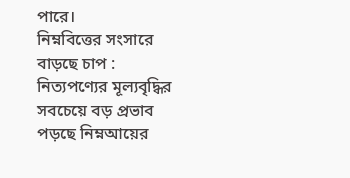পারে।
নিম্নবিত্তের সংসারে বাড়ছে চাপ :
নিত্যপণ্যের মূল্যবৃদ্ধির সবচেয়ে বড় প্রভাব পড়ছে নিম্নআয়ের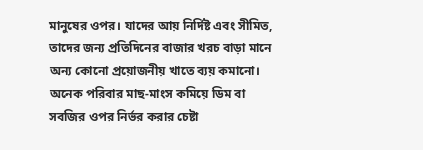মানুষের ওপর। যাদের আয় নির্দিষ্ট এবং সীমিত, তাদের জন্য প্রতিদিনের বাজার খরচ বাড়া মানে অন্য কোনো প্রয়োজনীয় খাতে ব্যয় কমানো।
অনেক পরিবার মাছ-মাংস কমিয়ে ডিম বা সবজির ওপর নির্ভর করার চেষ্টা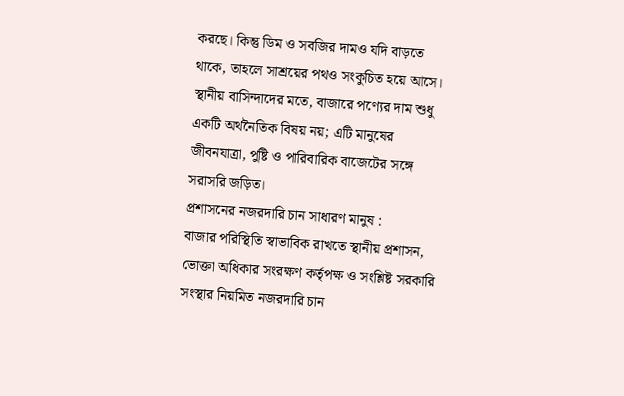করছে। কিন্তু ডিম ও সবজির দামও যদি বাড়তে থাকে, তাহলে সাশ্রয়ের পথও সংকুচিত হয়ে আসে।
স্থানীয় বাসিন্দাদের মতে, বাজারে পণ্যের দাম শুধু একটি অর্থনৈতিক বিষয় নয়; এটি মানুষের জীবনযাত্রা, পুষ্টি ও পারিবারিক বাজেটের সঙ্গে সরাসরি জড়িত।
প্রশাসনের নজরদারি চান সাধারণ মানুষ :
বাজার পরিস্থিতি স্বাভাবিক রাখতে স্থানীয় প্রশাসন, ভোক্তা অধিকার সংরক্ষণ কর্তৃপক্ষ ও সংশ্লিষ্ট সরকারি সংস্থার নিয়মিত নজরদারি চান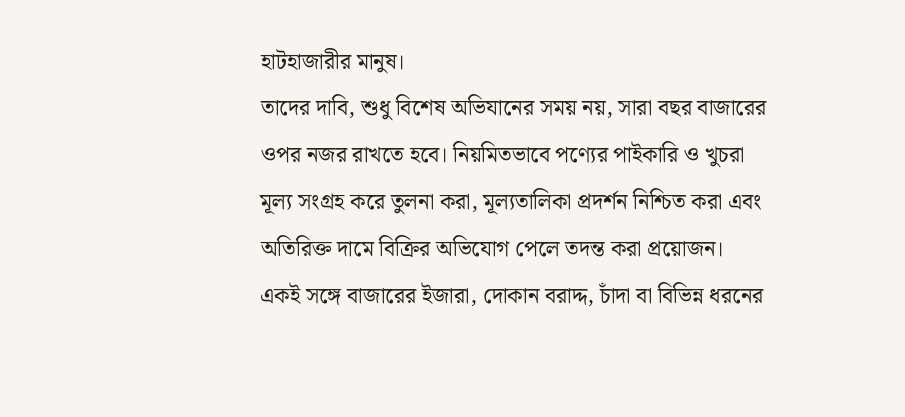হাটহাজারীর মানুষ।
তাদের দাবি, শুধু বিশেষ অভিযানের সময় নয়, সারা বছর বাজারের ওপর নজর রাখতে হবে। নিয়মিতভাবে পণ্যের পাইকারি ও খুচরা মূল্য সংগ্রহ করে তুলনা করা, মূল্যতালিকা প্রদর্শন নিশ্চিত করা এবং অতিরিক্ত দামে বিক্রির অভিযোগ পেলে তদন্ত করা প্রয়োজন।
একই সঙ্গে বাজারের ইজারা, দোকান বরাদ্দ, চাঁদা বা বিভিন্ন ধরনের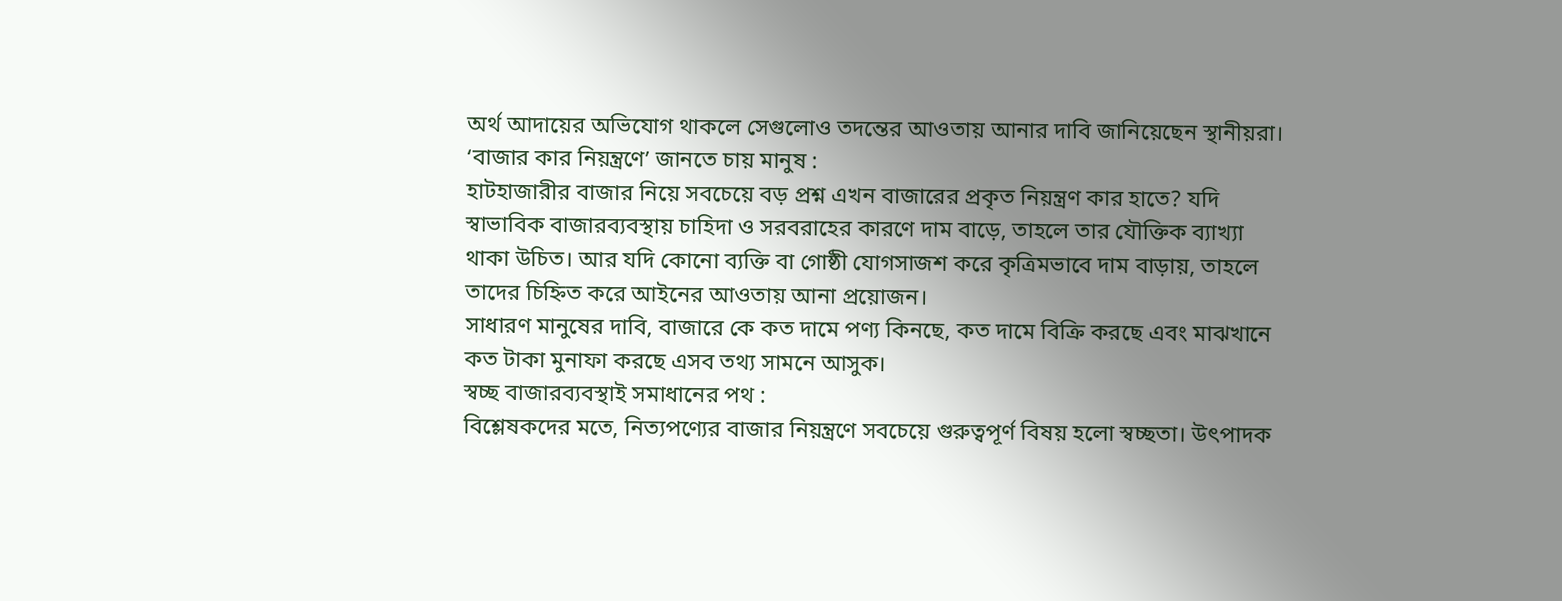অর্থ আদায়ের অভিযোগ থাকলে সেগুলোও তদন্তের আওতায় আনার দাবি জানিয়েছেন স্থানীয়রা।
‘বাজার কার নিয়ন্ত্রণে’ জানতে চায় মানুষ :
হাটহাজারীর বাজার নিয়ে সবচেয়ে বড় প্রশ্ন এখন বাজারের প্রকৃত নিয়ন্ত্রণ কার হাতে? যদি স্বাভাবিক বাজারব্যবস্থায় চাহিদা ও সরবরাহের কারণে দাম বাড়ে, তাহলে তার যৌক্তিক ব্যাখ্যা থাকা উচিত। আর যদি কোনো ব্যক্তি বা গোষ্ঠী যোগসাজশ করে কৃত্রিমভাবে দাম বাড়ায়, তাহলে তাদের চিহ্নিত করে আইনের আওতায় আনা প্রয়োজন।
সাধারণ মানুষের দাবি, বাজারে কে কত দামে পণ্য কিনছে, কত দামে বিক্রি করছে এবং মাঝখানে কত টাকা মুনাফা করছে এসব তথ্য সামনে আসুক।
স্বচ্ছ বাজারব্যবস্থাই সমাধানের পথ :
বিশ্লেষকদের মতে, নিত্যপণ্যের বাজার নিয়ন্ত্রণে সবচেয়ে গুরুত্বপূর্ণ বিষয় হলো স্বচ্ছতা। উৎপাদক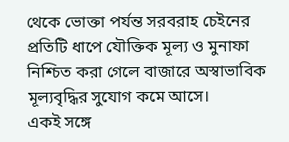থেকে ভোক্তা পর্যন্ত সরবরাহ চেইনের প্রতিটি ধাপে যৌক্তিক মূল্য ও মুনাফা নিশ্চিত করা গেলে বাজারে অস্বাভাবিক মূল্যবৃদ্ধির সুযোগ কমে আসে।
একই সঙ্গে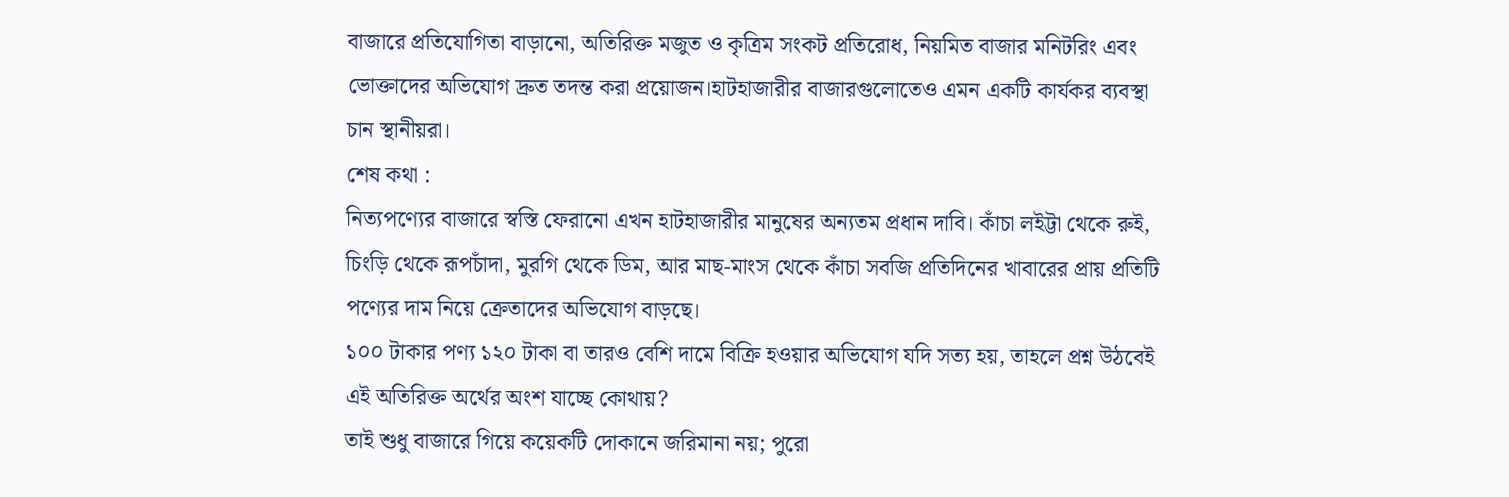বাজারে প্রতিযোগিতা বাড়ানো, অতিরিক্ত মজুত ও কৃত্রিম সংকট প্রতিরোধ, নিয়মিত বাজার মনিটরিং এবং ভোক্তাদের অভিযোগ দ্রুত তদন্ত করা প্রয়োজন।হাটহাজারীর বাজারগুলোতেও এমন একটি কার্যকর ব্যবস্থা চান স্থানীয়রা।
শেষ কথা :
নিত্যপণ্যের বাজারে স্বস্তি ফেরানো এখন হাটহাজারীর মানুষের অন্যতম প্রধান দাবি। কাঁচা লইট্টা থেকে রুই, চিংড়ি থেকে রূপচাঁদা, মুরগি থেকে ডিম, আর মাছ-মাংস থেকে কাঁচা সবজি প্রতিদিনের খাবারের প্রায় প্রতিটি পণ্যের দাম নিয়ে ক্রেতাদের অভিযোগ বাড়ছে।
১০০ টাকার পণ্য ১২০ টাকা বা তারও বেশি দামে বিক্রি হওয়ার অভিযোগ যদি সত্য হয়, তাহলে প্রশ্ন উঠবেই এই অতিরিক্ত অর্থের অংশ যাচ্ছে কোথায়?
তাই শুধু বাজারে গিয়ে কয়েকটি দোকানে জরিমানা নয়; পুরো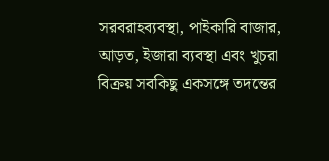সরবরাহব্যবস্থা, পাইকারি বাজার, আড়ত, ইজারা ব্যবস্থা এবং খুচরা বিক্রয় সবকিছু একসঙ্গে তদন্তের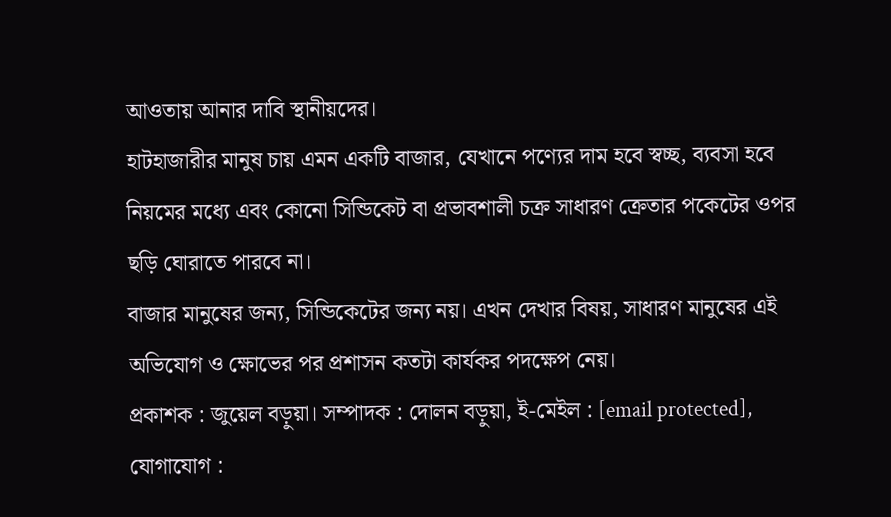আওতায় আনার দাবি স্থানীয়দের।
হাটহাজারীর মানুষ চায় এমন একটি বাজার, যেখানে পণ্যের দাম হবে স্বচ্ছ, ব্যবসা হবে নিয়মের মধ্যে এবং কোনো সিন্ডিকেট বা প্রভাবশালী চক্র সাধারণ ক্রেতার পকেটের ওপর ছড়ি ঘোরাতে পারবে না।
বাজার মানুষের জন্য, সিন্ডিকেটের জন্য নয়। এখন দেখার বিষয়, সাধারণ মানুষের এই অভিযোগ ও ক্ষোভের পর প্রশাসন কতটা কার্যকর পদক্ষেপ নেয়।
প্রকাশক : জুয়েল বড়ুয়া। সম্পাদক : দোলন বড়ুয়া, ই-মেইল : [email protected], যোগাযোগ :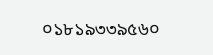০১৮১৯৩৩৯৫৬০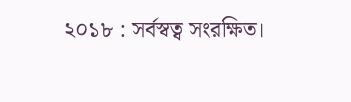২০১৮ : সর্বস্বত্ব সংরক্ষিত।